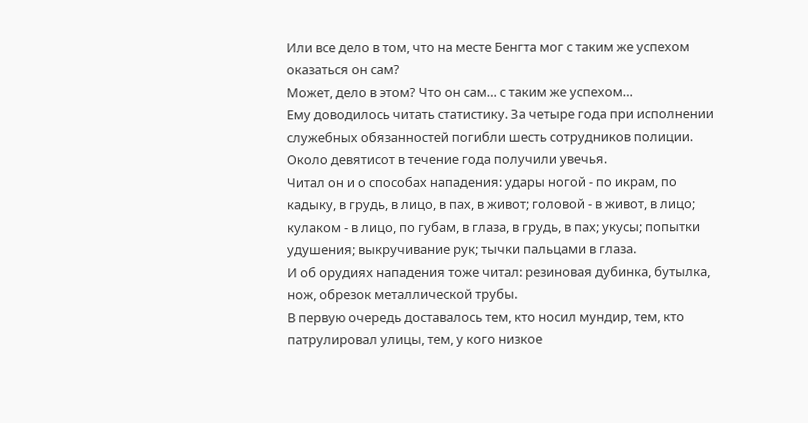Или все дело в том, что на месте Бенгта мог с таким же успехом оказаться он сам?
Может, дело в этом? Что он сам… с таким же успехом…
Ему доводилось читать статистику. За четыре года при исполнении служебных обязанностей погибли шесть сотрудников полиции. Около девятисот в течение года получили увечья.
Читал он и о способах нападения: удары ногой - по икрам, по кадыку, в грудь, в лицо, в пах, в живот; головой - в живот, в лицо; кулаком - в лицо, по губам, в глаза, в грудь, в пах; укусы; попытки удушения; выкручивание рук; тычки пальцами в глаза.
И об орудиях нападения тоже читал: резиновая дубинка, бутылка, нож, обрезок металлической трубы.
В первую очередь доставалось тем, кто носил мундир, тем, кто патрулировал улицы, тем, у кого низкое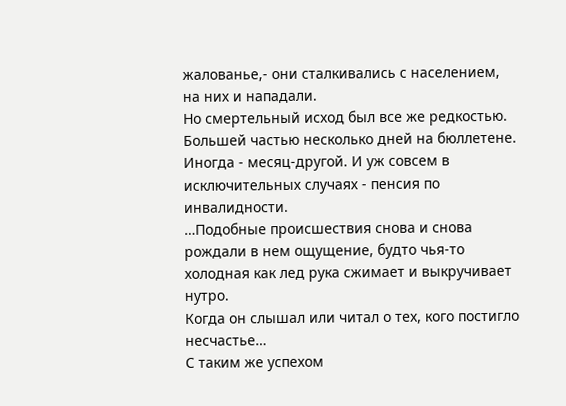жалованье,- они сталкивались с населением, на них и нападали.
Но смертельный исход был все же редкостью.
Большей частью несколько дней на бюллетене. Иногда - месяц-другой. И уж совсем в исключительных случаях - пенсия по инвалидности.
…Подобные происшествия снова и снова рождали в нем ощущение, будто чья-то холодная как лед рука сжимает и выкручивает нутро.
Когда он слышал или читал о тех, кого постигло несчастье…
С таким же успехом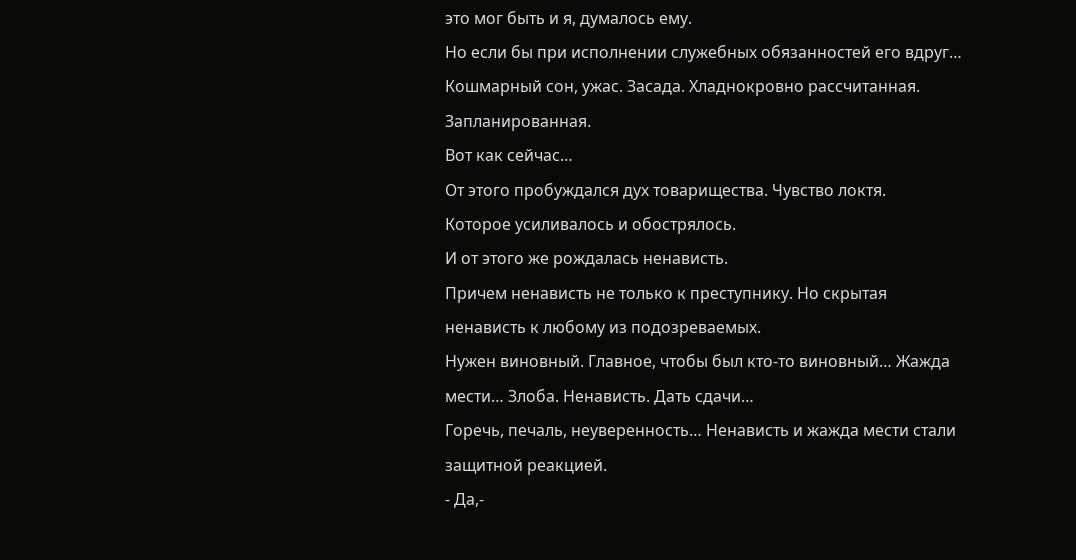это мог быть и я, думалось ему.
Но если бы при исполнении служебных обязанностей его вдруг…
Кошмарный сон, ужас. Засада. Хладнокровно рассчитанная. Запланированная.
Вот как сейчас…
От этого пробуждался дух товарищества. Чувство локтя.
Которое усиливалось и обострялось.
И от этого же рождалась ненависть.
Причем ненависть не только к преступнику. Но скрытая ненависть к любому из подозреваемых.
Нужен виновный. Главное, чтобы был кто-то виновный… Жажда мести… Злоба. Ненависть. Дать сдачи…
Горечь, печаль, неуверенность… Ненависть и жажда мести стали защитной реакцией.
- Да,-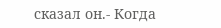сказал он.- Когда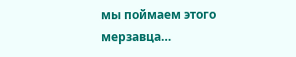мы поймаем этого мерзавца…